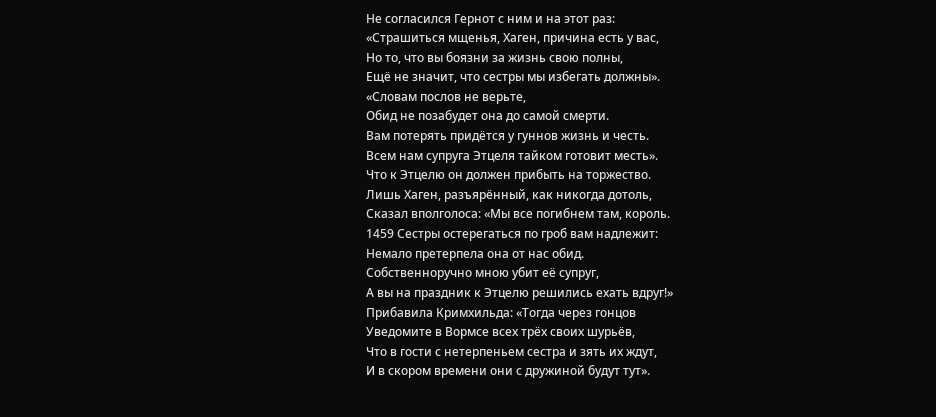Не согласился Гернот с ним и на этот раз:
«Страшиться мщенья, Хаген, причина есть у вас,
Но то, что вы боязни за жизнь свою полны,
Ещё не значит, что сестры мы избегать должны».
«Словам послов не верьте,
Обид не позабудет она до самой смерти.
Вам потерять придётся у гуннов жизнь и честь.
Всем нам супруга Этцеля тайком готовит месть».
Что к Этцелю он должен прибыть на торжество.
Лишь Хаген, разъярённый, как никогда дотоль,
Сказал вполголоса: «Мы все погибнем там, король.
1459 Сестры остерегаться по гроб вам надлежит:
Немало претерпела она от нас обид.
Собственноручно мною убит её супруг,
А вы на праздник к Этцелю решились ехать вдруг!»
Прибавила Кримхильда: «Тогда через гонцов
Уведомите в Вормсе всех трёх своих шурьёв,
Что в гости с нетерпеньем сестра и зять их ждут,
И в скором времени они с дружиной будут тут».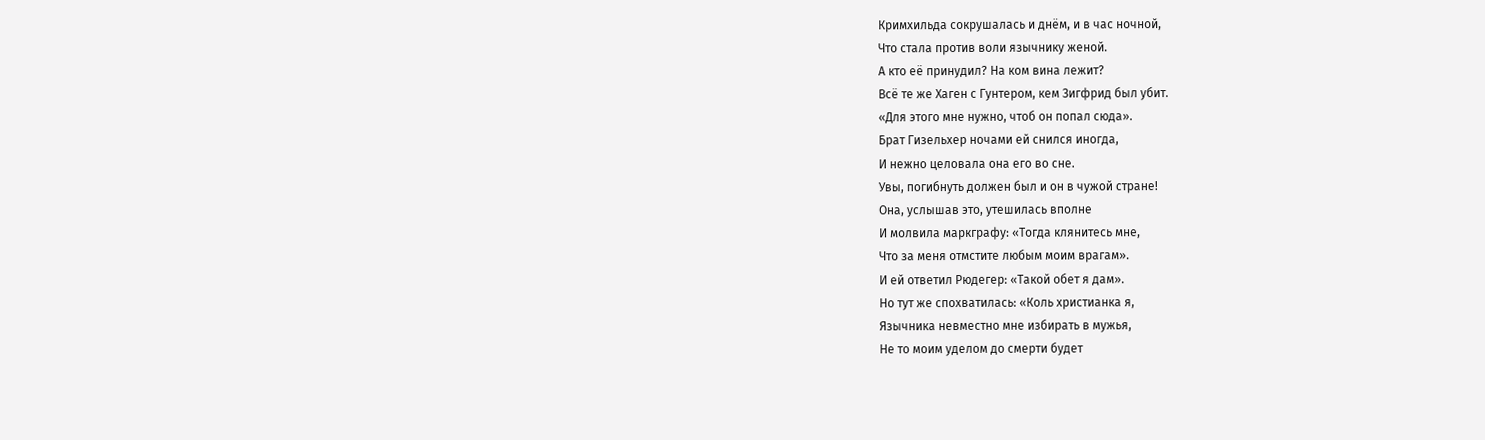Кримхильда сокрушалась и днём, и в час ночной,
Что стала против воли язычнику женой.
А кто её принудил? На ком вина лежит?
Всё те же Хаген с Гунтером, кем Зигфрид был убит.
«Для этого мне нужно, чтоб он попал сюда».
Брат Гизельхер ночами ей снился иногда,
И нежно целовала она его во сне.
Увы, погибнуть должен был и он в чужой стране!
Она, услышав это, утешилась вполне
И молвила маркграфу: «Тогда клянитесь мне,
Что за меня отмстите любым моим врагам».
И ей ответил Рюдегер: «Такой обет я дам».
Но тут же спохватилась: «Коль христианка я,
Язычника невместно мне избирать в мужья,
Не то моим уделом до смерти будет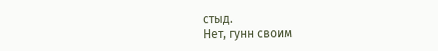стыд.
Нет, гунн своим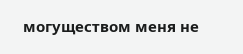могуществом меня не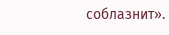соблазнит».